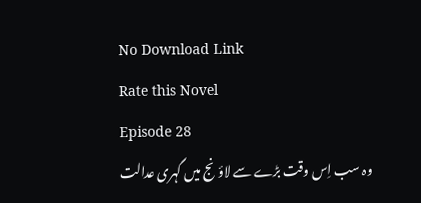No Download Link
Rate this Novel
Episode 28
وہ سب اِس وقت بڑے سے لاؤنج میں گہری عدالت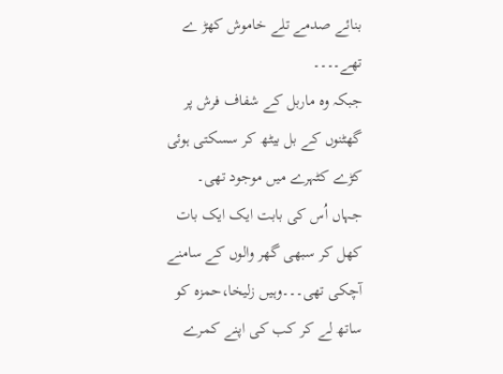بنائے صدمے تلے خاموش کھڑ ے تھے۔۔۔۔
جبکہ وہ ماربل کے شفاف فرش پر گھٹنوں کے بل بیٹھ کر سسکتی ہوئی کڑے کٹہرے میں موجود تھی۔
جہاں اُس کی بابت ایک ایک بات کھل کر سبھی گھر والوں کے سامنے آچکی تھی۔۔۔وہیں زلیخا،حمزہ کو ساتھ لے کر کب کی اپنے کمرے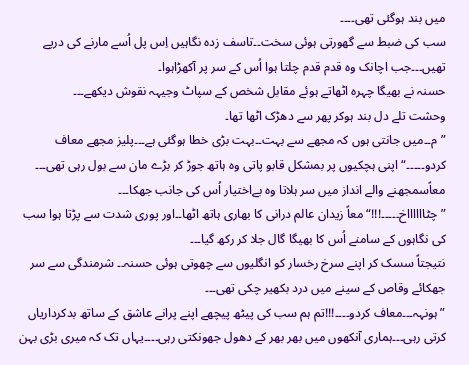میں بند ہوگئی تھی۔۔۔۔
سب کی ضبط سے گھورتی ہوئی سخت۔۔تاسف زدہ نگاہیں اِس پل اُسے مارنے کی درپے تھیں۔۔۔جب اچانک وہ قدم قدم چلتا ہوا اُس کے سر پر آکھڑاہوا۔
حسنہ نے بھیگا چہرہ اٹھاتے ہوئے مقابل شخص کے سپاٹ وجیہہ نقوش دیکھے۔۔۔
وحشت تلے دل بند ہوکر پھر سے دھڑک اٹھا تھا۔
”م۔۔میں جانتی ہوں کہ مجھے سے بہت۔۔بہت بڑی خطا ہوگئی ہے۔۔۔پلیز مجھے معاف کردو۔۔۔۔۔“ اپنی ہچکیوں پر بمشکل قابو پاتی وہ ہاتھ جوڑ کر بڑے مان سے بول رہی تھی۔۔۔
معاًسمجھنے والے انداز میں سر ہلاتا وہ بےاختیار اُس کی جانب جھکا۔۔۔
”چٹااااااخ۔۔۔۔۔!!!“ معاً زیدان عالم درانی کا بھاری ہاتھ اٹھا۔۔اور پوری شدت سے پڑتا ہوا سب کی نگاہوں کے سامنے اُس کا بھیگا گال جلا کر رکھ گیا۔۔۔
نتیجتاً سسک کر اپنے سرخ رخسار کو انگلیوں سے چھوتی ہوئی حسنہ۔۔ شرمندگی سے سر جھکائے وقاص کے سینے میں درد بکھیر چکی تھی۔۔۔
”ہونہہ۔۔۔معاف کردو۔۔۔۔!!!تم ہم سب کی پیٹھ پیچھے اپنے پرانے عاشق کے ساتھ بدکرداریاں کرتی رہی۔۔۔ہماری آنکھوں میں بھر بھر کے دھول جھونکتی رہی۔۔۔۔یہاں تک کہ میری بڑی بہن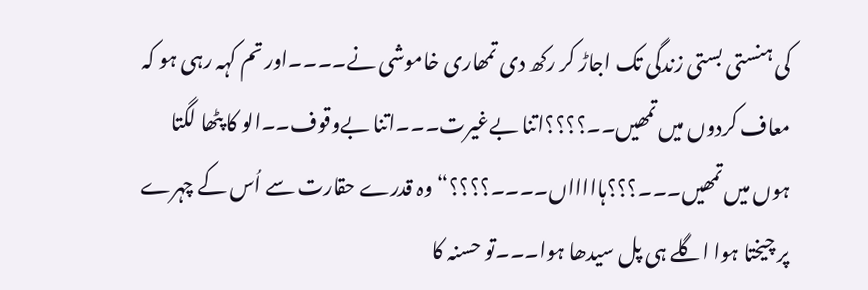کی ہنستی بستی زندگی تک اجاڑ کر رکھ دی تمھاری خاموشی نے۔۔۔۔اور تم کہہ رہی ہو کہ معاف کردوں میں تمھیں۔۔؟؟؟؟اتنا بےغیرت۔۔۔اتنا بےوقوف۔۔الو کا پٹھا لگتا ہوں میں تمھیں۔۔۔؟؟؟ہاااااں۔۔۔۔؟؟؟؟“ وہ قدرے حقارت سے اُس کے چہرے پر چیختا ہوا اگلے ہی پل سیدھا ہوا۔۔۔تو حسنہ کا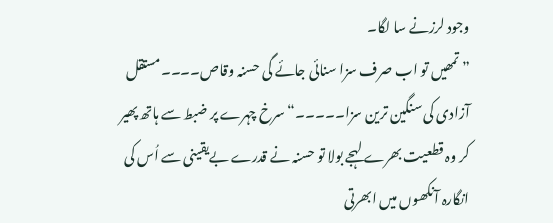وجود لرزنے سا لگا۔
”تمھیں تو اب صرف سزا سنائی جائے گی حسنہ وقاص۔۔۔۔مستقل آزادی کی سنگین ترین سزا۔۔۔۔۔“ سرخ چہرے پر ضبط سے ہاتھ پھیر کر وہ قطعیت بھرے لہجے بولا تو حسنہ نے قدرے بےیقینی سے اُس کی انگارہ آنکھوں میں ابھرتی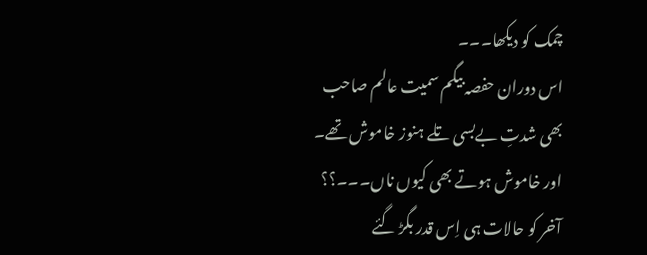چمک کو دیکھا۔۔۔
اس دوران حفصہ بیگم سمیت عالم صاحب بھی شدتِ بےبسی تلے ہنوز خاموش تھے۔
اور خاموش ہوتے بھی کیوں ناں۔۔۔؟؟
آخر کو حالات ہی اِس قدر بگڑ گئے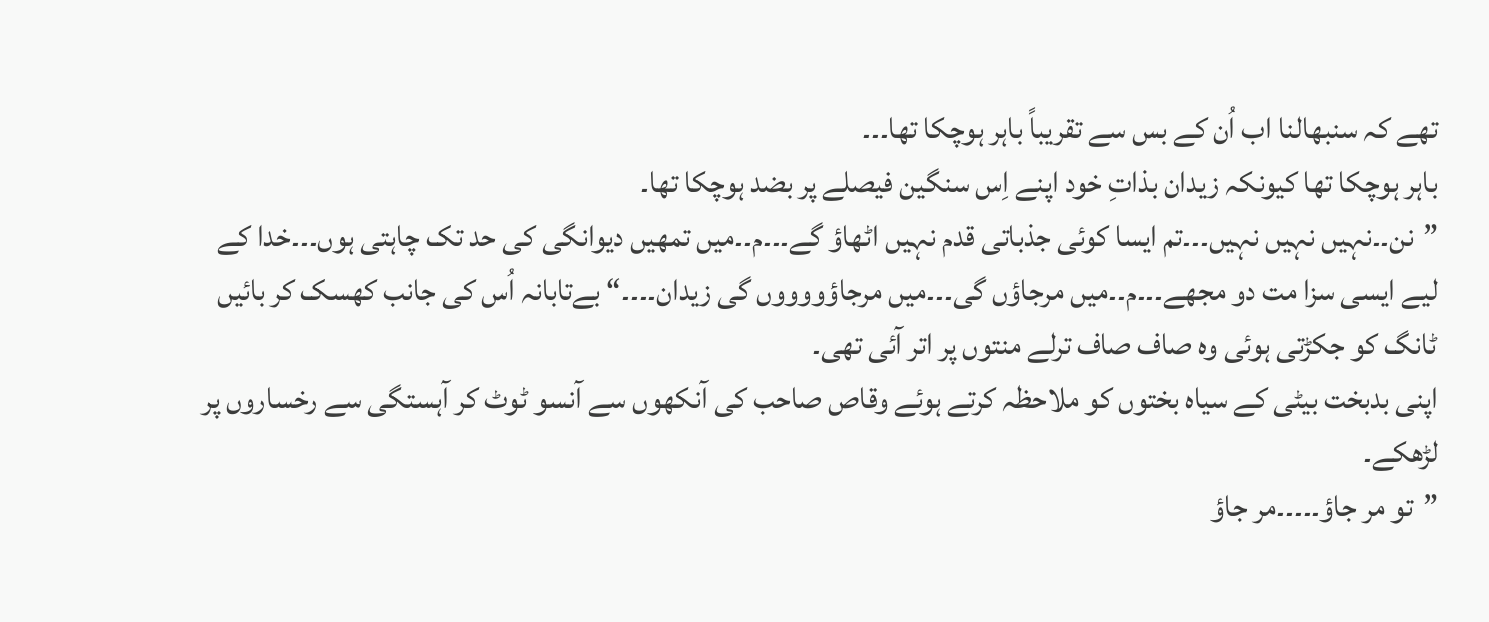تھے کہ سنبھالنا اب اُن کے بس سے تقریباً باہر ہوچکا تھا۔۔۔
باہر ہوچکا تھا کیونکہ زیدان بذاتِ خود اپنے اِس سنگین فیصلے پر بضد ہوچکا تھا۔
”نن۔۔نہیں نہیں نہیں۔۔۔تم ایسا کوئی جذباتی قدم نہیں اٹھاؤ گے۔۔۔م۔۔میں تمھیں دیوانگی کی حد تک چاہتی ہوں۔۔۔خدا کے لیے ایسی سزا مت دو مجھے۔۔۔م۔۔میں مرجاؤں گی۔۔۔میں مرجاؤووووں گی زیدان۔۔۔۔“ بےتابانہ اُس کی جانب کھسک کر بائیں ٹانگ کو جکڑتی ہوئی وہ صاف صاف ترلے منتوں پر اتر آئی تھی۔
اپنی بدبخت بیٹی کے سیاہ بختوں کو ملاحظہ کرتے ہوئے وقاص صاحب کی آنکھوں سے آنسو ٹوٹ کر آہستگی سے رخساروں پر لڑھکے۔
”تو مر جاؤ۔۔۔۔۔مر جاؤ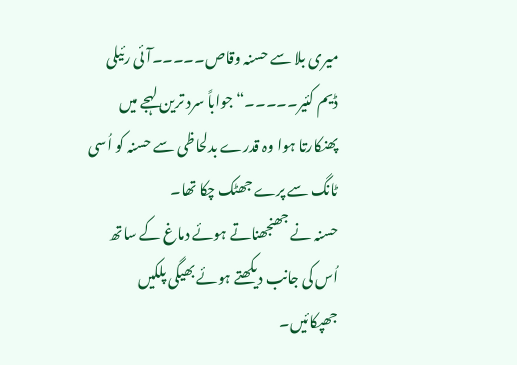میری بلا سے حسنہ وقاص۔۔۔۔۔آئی رئیلی ڈیم کئیر۔۔۔۔۔“ جواباً سرد ترین لہجے میں پھنکارتا ہوا وہ قدرے بدلحاظی سے حسنہ کو اُسی ٹانگ سے پرے جھٹک چکا تھا۔
حسنہ نے جھنجھناتے ہوئے دماغ کے ساتھ اُس کی جانب دیکھتے ہوئے بھیگی پلکیں جھپکائیں۔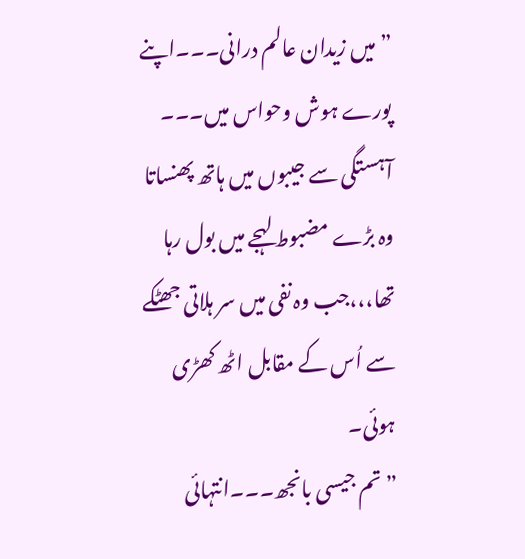”میں زیدان عالم درانی۔۔۔اپنے پورے ہوش وحواس میں۔۔۔ آہستگی سے جیبوں میں ہاتھ پھنساتا وہ بڑے مضبوط لہجے میں بول رہا تھا،،،جب وہ نفی میں سر ہلاتی جھٹکے سے اُس کے مقابل اٹھ کھڑی ہوئی۔
”تم جیسی بانجھ۔۔۔انتہائی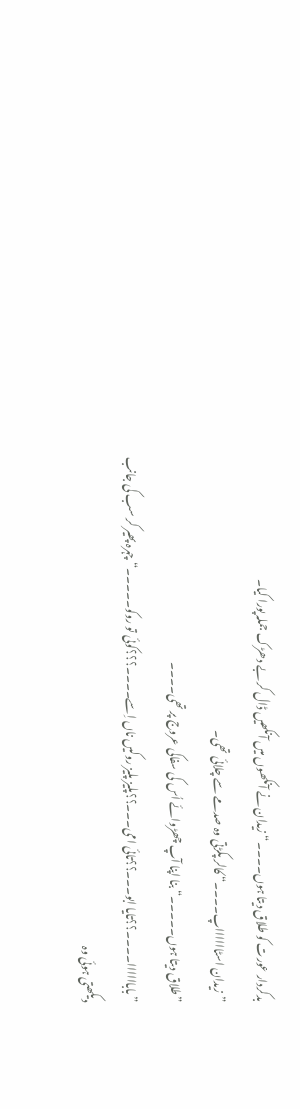بدکردار عورت کو طلاق دیتا ہوں۔۔۔۔“ زیدان نے آنکھوں میں آنکھیں ڈال کر بے دھڑک جملہ پورا کیا۔
”زیدان اسٹااااااپ۔۔۔۔“ کالر پکڑتی وہ صدمے سے چلائی تھی۔
”طلاق دیتا ہوں۔۔۔۔۔“ بنا اپنا آپ چھڑوائے اُس کی سفاکی عروج پر تھی۔۔۔۔
”باباااااا۔۔۔۔؟؟تایا ابو۔۔۔؟؟تائی امی۔۔۔؟؟پلیز پلیز روکیں ناں اِسے۔۔۔۔؟؟؟کوئی تو روکو۔۔۔۔۔“ چہرہ پھیر کر سب کی جانب دیکھتی ہوئی وہ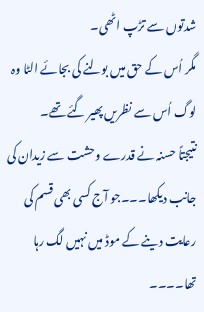شدتوں سے تڑپ اٹھی۔
مگر اُس کے حق میں بولنے کی بجائے الٹا وہ لوگ اُس سے نظریں پھیر گئے تھے۔
نتیجتاً حسنہ نے قدرے وحشت سے زیدان کی جانب دیکھا۔۔۔جو آج کسی بھی قسم کی رعایت دینے کے موڈ میں نہیں لگ رہا تھا۔۔۔۔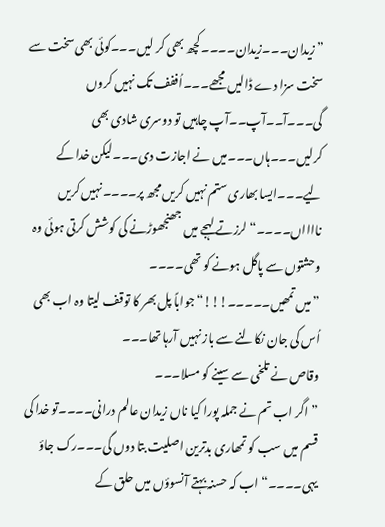”زیدان۔۔۔زیدان۔۔۔۔کچھ بھی کر لیں۔۔۔کوئی بھی سخت سے سخت سزا دے ڈالیں مجھے۔۔۔اُففف تک نہیں کروں گی۔۔۔آ۔۔آپ۔۔آپ چاہیں تو دوسری شادی بھی کرلیں۔۔۔ہاں۔۔۔میں نے اجازت دی۔۔۔لیکن خدا کے لیے۔۔۔ایسا بھاری ستم نہیں کریں مجھ پر۔۔۔۔نہیں کریں نااااں۔۔۔۔“ لرزتے لہجے میں جھنجھوڑنے کی کوشش کرتی ہوئی وہ وحشتوں سے پاگل ہونے کو تھی۔۔۔۔
”میں تمھیں۔۔۔۔۔!!!“ جواباً پل بھر کا توقف لیتا وہ اب بھی اُس کی جان نکالنے سے باز نہیں آرہا تھا۔۔۔
وقاص نے تلخی سے سینے کو مسلا۔۔۔
”اگر اب تم نے جملہ پورا کیا ناں زیدان عالم درانی۔۔۔۔تو خدا کی قسم میں سب کو تمھاری بدترین اصلیت بتا دوں گی۔۔۔رک جاؤ یہی۔۔۔۔“ اب کہ حسنہ بہتے آنسوؤں میں حلق کے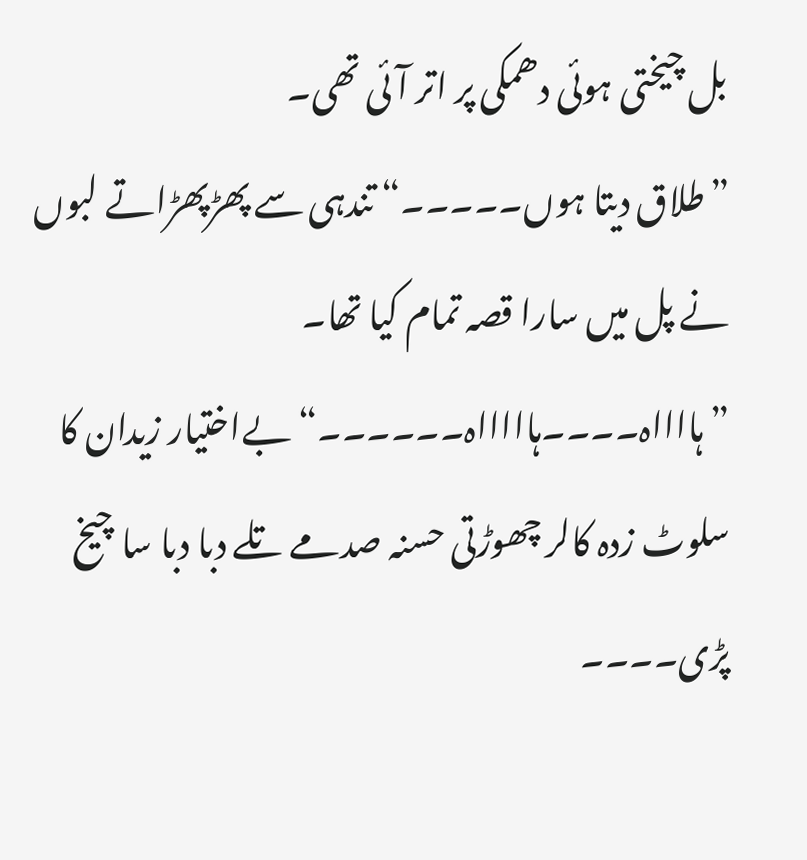بل چیختی ہوئی دھمکی پر اتر آئی تھی۔
”طلاق دیتا ہوں۔۔۔۔۔“ تندہی سے پھڑپھڑاتے لبوں نے پل میں سارا قصہ تمام کیا تھا۔
”ہااااہ۔۔۔۔ہاااااہ۔۔۔۔۔۔“ بےاختیار زیدان کا سلوٹ زدہ کالر چھوڑتی حسنہ صدمے تلے دبا دبا سا چیخ پڑی۔۔۔۔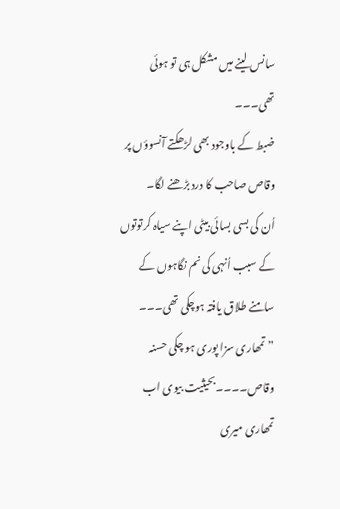سانس لینے میں مشکل ہی تو ہوئی تھی۔۔۔
ضبط کے باوجود بھی لڑھکتے آنسوؤں پر وقاص صاحب کا درد بڑھنے لگا۔
اُن کی بسی بسائی بیٹی اپنے سیاہ کرتوتوں کے سبب اُنہی کی نم نگاہوں کے سامنے طلاق یافتہ ہوچکی تھی۔۔۔
” تمھاری سزا پوری ہو چکی حسنہ وقاص۔۔۔۔بحیثیت بیوی اب تمھاری میری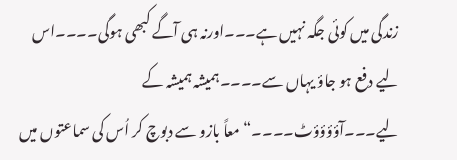زندگی میں کوئی جگہ نہیں ہے۔۔۔اورنہ ہی آگے کبھی ہوگی۔۔۔۔اس لیے دفع ہو جاؤ یہاں سے۔۔۔۔ہمیشہ ہمیشہ کے لیے۔۔۔آؤؤؤؤٹ۔۔۔۔“ معاً بازو سے دبوچ کر اُس کی سماعتوں میں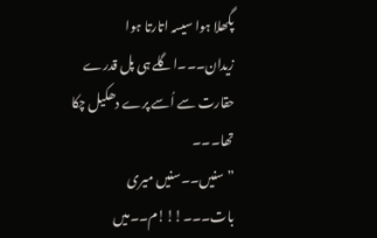پگھلا ہوا سیسہ اتارتا ہوا زیدان۔۔۔اگلے ہی پل قدرے حقارت سے اُسے پرے دھکیل چکا تھا۔۔۔
”سنیں۔۔سنیں میری بات۔۔۔!!!م۔۔میں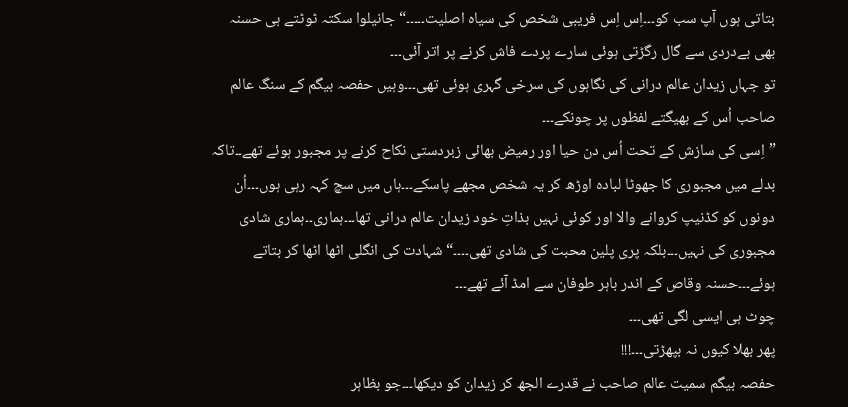بتاتی ہوں آپ سب کو۔۔۔اِس اِس فریبی شخص کی سیاہ اصلیت۔۔۔۔۔“ جانیلوا سکتہ ٹوٹتے ہی حسنہ بھی بےدردی سے گال رگڑتی ہوئی سارے پردے فاش کرنے پر اتر آئی۔۔۔
تو جہاں زیدان عالم درانی کی نگاہوں کی سرخی گہری ہوئی تھی۔۔۔وہیں حفصہ بیگم کے سنگ عالم صاحب اُس کے بھیگتے لفظوں پر چونکے۔۔۔
”اِسی کی سازش کے تحت اُس دن حیا اور رمیض بھائی زبردستی نکاح کرنے پر مجبور ہوئے تھے۔۔تاکہ بدلے میں مجبوری کا جھوٹا لبادہ اوڑھ کر یہ شخص مجھے پاسکے۔۔۔ہاں میں سچ کہہ رہی ہوں۔۔۔اُن دونوں کو کڈنیپ کروانے والا اور کوئی نہیں بذاتِ خود زیدان عالم درانی تھا۔۔۔ہماری۔۔ہماری شادی مجبوری کی نہیں۔۔۔بلکہ پری پلین محبت کی شادی تھی۔۔۔۔“ شہادت کی انگلی اٹھا اٹھا کر بتاتے ہوئے۔۔۔حسنہ وقاص کے اندر باہر طوفان سے امڈ آئے تھے۔۔۔
چوٹ ہی ایسی لگی تھی۔۔۔
پھر بھلا کیوں نہ بپھڑتی۔۔۔!!!
حفصہ بیگم سمیت عالم صاحب نے قدرے الجھ کر زیدان کو دیکھا۔۔۔جو بظاہر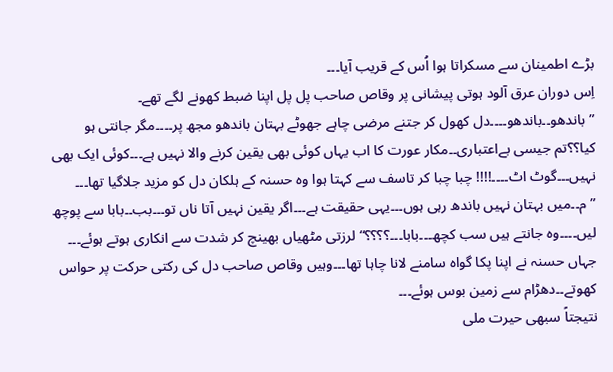بڑے اطمینان سے مسکراتا ہوا اُس کے قریب آیا۔۔۔
اِس دوران عرق آلود ہوتی پیشانی پر وقاص صاحب پل پل اپنا ضبط کھونے لگے تھے۔
”باندھو۔۔باندھو۔۔۔۔دل کھول کر جتنے مرضی چاہے جھوٹے بہتان باندھو مجھ پر۔۔۔۔مگر جانتی ہو کیا؟؟تم جیسی بےاعتباری۔۔مکار عورت کا اب یہاں کوئی بھی یقین کرنے والا نہیں ہے۔۔۔کوئی ایک بھی نہیں۔۔۔گوٹ اٹ۔۔۔۔!!!! چبا چبا کر تاسف سے کہتا ہوا وہ حسنہ کے ہلکان دل کو مزید جلاگیا تھا۔۔۔
”م۔۔میں بہتان نہیں باندھ رہی ہوں۔۔۔یہی حقیقت ہے۔۔۔اگر یقین نہیں آتا ناں تو۔۔۔بب۔۔بابا سے پوچھ لیں۔۔۔۔وہ جانتے ہیں سب کچھ۔۔۔بابا۔۔۔؟؟؟؟“ لرزتی مٹھیاں بھینچ کر شدت سے انکاری ہوتے ہوئے۔۔۔ جہاں حسنہ نے اپنا پکا گواہ سامنے لانا چاہا تھا۔۔۔وہیں وقاص صاحب دل کی رکتی حرکت پر حواس کھوتے۔۔دھڑام سے زمین بوس ہوئے۔۔۔
نتیجتاً سبھی حیرت ملی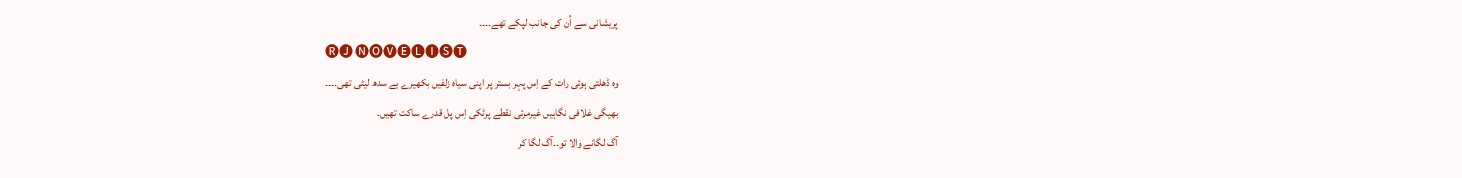پریشانی سے اُن کی جانب لپکے تھے۔۔۔۔
🅡🅙 🅝🅞🅥🅔🅛🅘🅢🅣
وہ ڈھلتی ہوئی رات کے اِس پہر بستر پر اپنی سیاہ زلفیں بکھیرے بے سدھ لیٹی تھی۔۔۔۔
بھیگی غلافی نگاہیں غیرمرئی نقطے پرٹکی اِس پل قدرے ساکت تھیں۔
آگ لگانے والا تو۔۔آگ لگا کر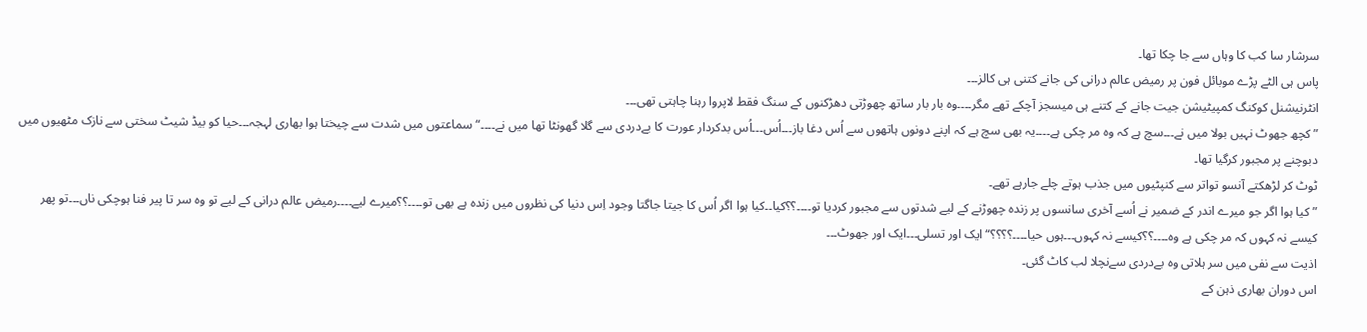سرشار سا کب کا وہاں سے جا چکا تھا۔
پاس ہی الٹے پڑے موبائل فون پر رمیض عالم درانی کی جانے کتنی ہی کالز۔۔۔
انٹرنیشنل کوکنگ کمپیٹیشن جیت جانے کے کتنے ہی میسجز آچکے تھے مگر۔۔۔۔وہ بار بار ساتھ چھوڑتی دھڑکنوں کے سنگ فقط لاپروا رہنا چاہتی تھی۔۔۔
”کچھ جھوٹ نہیں بولا میں نے۔۔۔سچ ہے کہ وہ مر چکی ہے۔۔۔۔یہ بھی سچ ہے کہ اپنے دونوں ہاتھوں سے اُس دغا باز۔۔۔اُس۔۔۔اُس بدکردار عورت کا بےدردی سے گلا گھونٹا تھا میں نے۔۔۔۔“ سماعتوں میں شدت سے چیختا ہوا بھاری لہجہ۔۔۔حیا کو بیڈ شیٹ سختی سے نازک مٹھیوں میں دبوچنے پر مجبور کرگیا تھا۔
ٹوٹ کر لڑھکتے آنسو تواتر سے کنپٹیوں میں جذب ہوتے چلے جارہے تھے۔
”کیا ہوا اگر جو میرے اندر کے ضمیر نے اُسے آخری سانسوں پر زندہ چھوڑنے کے لیے شدتوں سے مجبور کردیا تو۔۔۔۔؟؟کیا۔۔کیا ہوا اگر اُس کا جیتا جاگتا وجود اِس دنیا کی نظروں میں زندہ ہے بھی تو۔۔۔۔؟؟میرے لیے۔۔۔۔رمیض عالم درانی کے لیے تو وہ سر تا پیر فنا ہوچکی ناں۔۔۔تو پھر کیسے نہ کہوں کہ مر چکی ہے وہ۔۔۔۔؟؟کیسے نہ کہوں۔۔۔ہوں حیا۔۔۔۔؟؟؟؟“ ایک اور تسلی۔۔۔ایک اور جھوٹ۔۔۔
اذیت سے نفی میں سر ہلاتی وہ بےدردی سےنچلا لب کاٹ گئی۔
اس دوران بھاری ذہن کے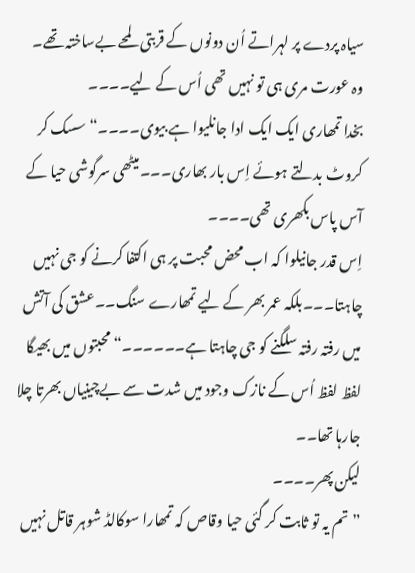سیاہ پردے پر لہراتے اُن دونوں کے قربتی لمحے بےساختہ تھے۔
وہ عورت مری ہی تو نہیں تھی اُس کے لیے۔۔۔۔
بخدا تمھاری ایک ایک ادا جانلیوا ہے بیوی۔۔۔۔“ سسک کر کروٹ بدلتے ہوئے اِس بار بھاری۔۔۔میٹھی سرگوشی حیا کے آس پاس بکھری تھی۔۔۔۔
اِس قدر جانیلوا کہ اب محض محبت پر ہی اکتفا کرنے کو جی نہیں چاہتا۔۔۔بلکہ عمر بھر کے لیے تمھارے سنگ۔۔عشق کی آتش میں رفتہ رفتہ سلگنے کو جی چاہتا ہے۔۔۔۔۔۔“ محبتوں میں بھیگا لفظ لفظ اُس کے نازک وجود میں شدت سے بےچینیاں بھرتا چلا جارہا تھا۔۔
لیکن پھر۔۔۔۔
”تم یہ تو ثابت کر گئی حیا وقاص کہ تمھارا سوکالڈ شوہر قاتل نہیں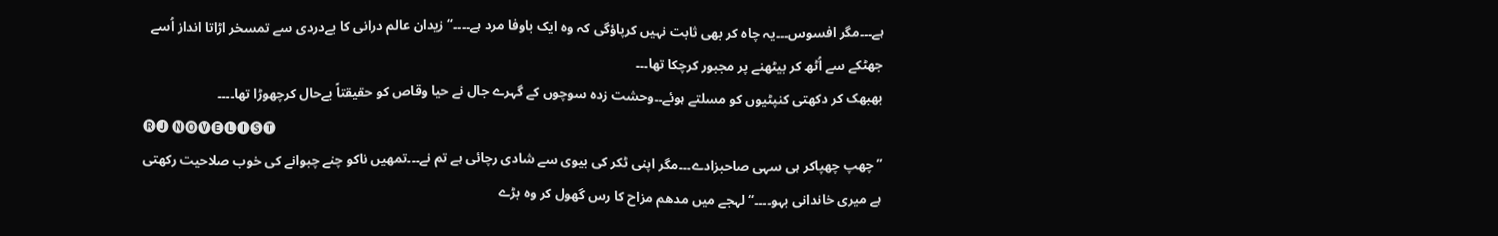ہے۔۔۔مگر افسوس۔۔۔یہ چاہ کر بھی ثابت نہیں کرپاؤگی کہ وہ ایک باوفا مرد ہے۔۔۔۔“ زیدان عالم درانی کا بےدردی سے تمسخر اڑاتا انداز اُسے جھٹکے سے اُٹھ کر بیٹھنے پر مجبور کرچکا تھا۔۔۔
بھبھک کر دکھتی کنپٹیوں کو مسلتے ہوئے۔۔وحشت زدہ سوچوں کے گہرے جال نے حیا وقاص کو حقیقتاً بےحال کرچھوڑا تھا۔۔۔۔
🅡🅙 🅝🅞🅥🅔🅛🅘🅢🅣
”چھپ چھپاکر ہی سہی صاحبزادے۔۔۔مگر اپنی ٹکر کی بیوی سے شادی رچائی ہے تم نے۔۔۔تمھیں ناکو چنے چبوانے کی خوب صلاحیت رکھتی ہے میری خاندانی بہو۔۔۔۔“ لہجے میں مدھم مزاح کا رس گھول کر وہ بڑے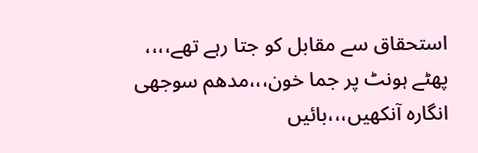استحقاق سے مقابل کو جتا رہے تھے،،،،
پھٹے ہونٹ پر جما خون،،،مدھم سوجھی انگارہ آنکھیں،،،بائیں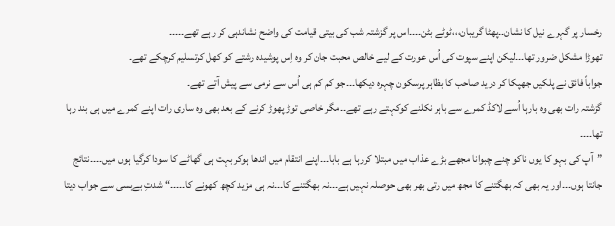رخسار پر گہرے نیل کا نشان۔۔پھٹا گریبان،،،ٹوٹے بٹن۔۔۔۔اس پر گزشتہ شب کی بیتی قیامت کی واضح نشاندہی کر رہے تھے۔۔۔۔۔
تھوڑا مشکل ضرور تھا۔۔۔لیکن اپنے سپوت کی اُس عورت کے لیے خالص محبت جان کر وہ اِس پوشیدہ رشتے کو کھل کرتسلیم کرچکے تھے۔
جواباً فائق نے پلکیں جھپکا کر درید صاحب کا بظاہر پرسکون چہرہ دیکھا۔۔۔جو کم کم ہی اُس سے نرمی سے پیش آتے تھے۔
گزشتہ رات بھی وہ بارہا اُسے لاکڈ کمرے سے باہر نکلنے کوکہتے رہے تھے۔۔مگر خاصی توڑ پھوڑ کرنے کے بعد بھی وہ ساری رات اپنے کمرے میں ہی بند رہا تھا۔۔۔۔
”آپ کی بہو کا یوں ناکو چنے چبوانا مجھے بڑے عذاب میں مبتلا کررہا ہے بابا۔۔۔اپنے انتقام میں اندھا ہوکر بہت ہی گھاٹے کا سودا کرگیا ہوں میں۔۔۔۔نتائج جانتا ہوں۔۔۔اور یہ بھی کہ بھگتنے کا مجھ میں رتی بھر بھی حوصلہ نہیں ہے۔۔۔نہ بھگتنے کا۔۔۔نہ ہی مزید کچھ کھونے کا۔۔۔۔۔“ شدتِ بےبسی سے جواب دیتا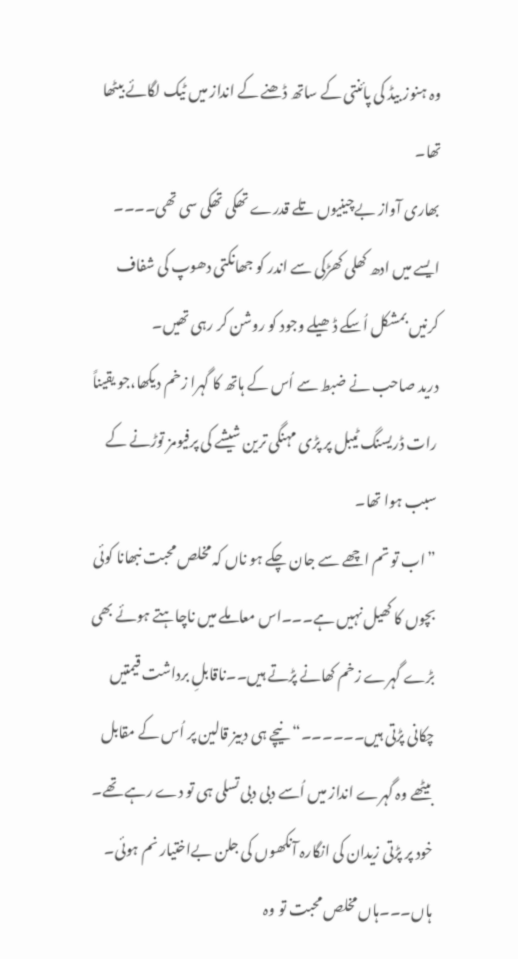وہ ہنوز بیڈ کی پائنتی کے ساتھ ڈھنے کے انداز میں ٹیک لگائے بیٹھا تھا۔
بھاری آواز بےچینیوں تلے قدرے تھکی تھکی سی تھی۔۔۔۔
ایسے میں ادھ کھلی کھڑکی سے اندر کو جھانکتی دھوپ کی شفاف کرنیں بمشکل اُسکے ڈھیلے وجود کو روشن کر رہی تھیں۔
درید صاحب نے ضبط سے اُس کے ہاتھ کا گہرا زخم دیکھا،جو یقیناً رات ڈریسنگ ٹیبل پر پڑی مہنگی ترین شیشے کی پرفیومز توڑنے کے سبب ہوا تھا۔
”اب تو تم اچھے سے جان چکے ہو ناں کہ مخلص محبت نبھانا کوئی بچوں کا کھیل نہیں ہے۔۔۔اس معاملے میں ناچاہتے ہوئے بھی بڑے گہرے زخم کھانے پڑتے ہیں۔۔ناقابلِ برداشت قیمتیں چکانی پڑتی ہیں۔۔۔۔۔۔“ نیچے ہی دبیز قالین پر اُس کے مقابل بیٹھے وہ گہرے انداز میں اُسے دبی دبی تسلی ہی تو دے رہے تھے۔
خود پر پڑتی زیدان کی انگارہ آنکھوں کی جلن بےاختیار نم ہوئی۔
ہاں۔۔۔ہاں مخلص محبت تو وہ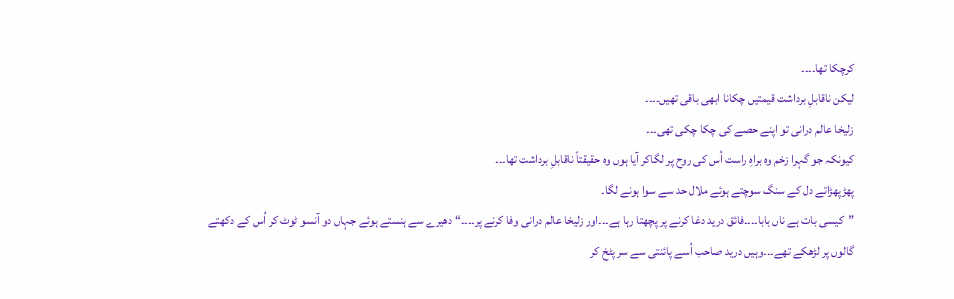کرچکا تھا۔۔۔۔
لیکن ناقابلِ برداشت قیمتیں چکانا ابھی باقی تھیں۔۔۔۔
زلیخا عالم درانی تو اپنے حصے کی چکا چکی تھی۔۔۔
کیونکہ جو گہرا زخم وہ براہِ راست اُس کی روح پر لگاکر آیا ہوں وہ حقیقتاً ناقابلِ برداشت تھا۔۔۔
پھڑپھڑاتے دل کے سنگ سوچتے ہوئے ملال حد سے سوا ہونے لگا۔
”کیسی بات ہے ناں بابا۔۔۔۔فائق درید دغا کرنے پر پچھتا رہا ہے۔۔۔اور زلیخا عالم درانی وفا کرنے پر۔۔۔۔“ دھیرے سے ہنستے ہوئے جہاں دو آنسو ٹوٹ کر اُس کے دکھتے گالوں پر لڑھکے تھے۔۔۔وہیں درید صاحب اُسے پائنتی سے سر پٹخ کر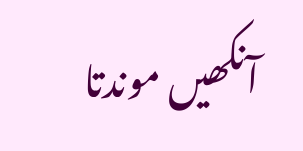آنکھیں موندتا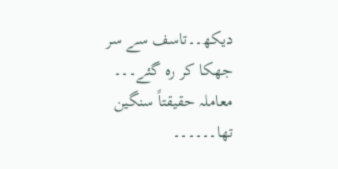دیکھ۔۔تاسف سے سر جھکا کر رہ گئے۔۔۔
معاملہ حقیقتاً سنگین تھا۔۔۔۔۔۔